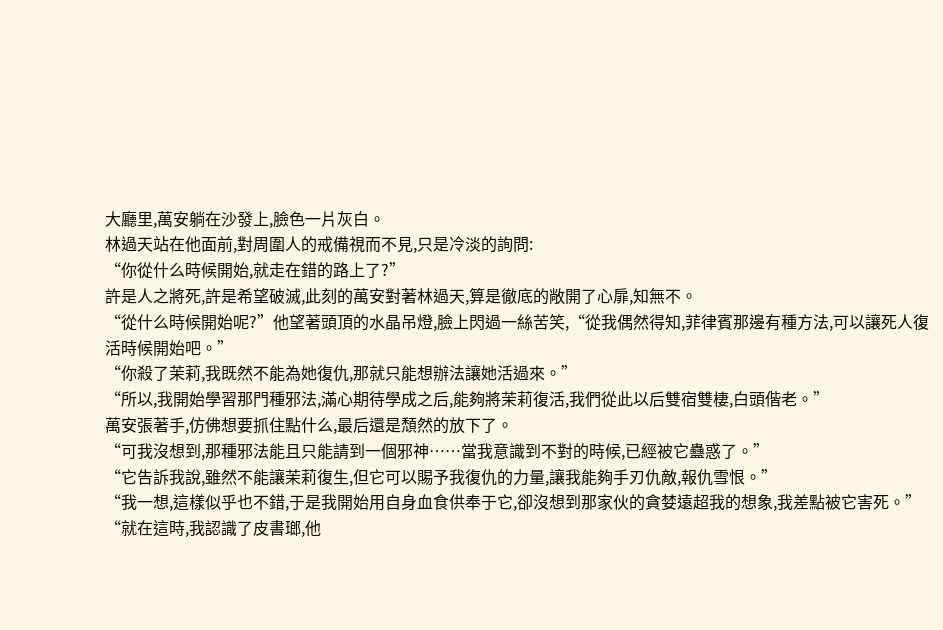大廳里,萬安躺在沙發上,臉色一片灰白。
林過天站在他面前,對周圍人的戒備視而不見,只是冷淡的詢問:
“你從什么時候開始,就走在錯的路上了?”
許是人之將死,許是希望破滅,此刻的萬安對著林過天,算是徹底的敞開了心扉,知無不。
“從什么時候開始呢?”他望著頭頂的水晶吊燈,臉上閃過一絲苦笑,“從我偶然得知,菲律賓那邊有種方法,可以讓死人復活時候開始吧。”
“你殺了茉莉,我既然不能為她復仇,那就只能想辦法讓她活過來。”
“所以,我開始學習那門種邪法,滿心期待學成之后,能夠將茉莉復活,我們從此以后雙宿雙棲,白頭偕老。”
萬安張著手,仿佛想要抓住點什么,最后還是頹然的放下了。
“可我沒想到,那種邪法能且只能請到一個邪神……當我意識到不對的時候,已經被它蠱惑了。”
“它告訴我說,雖然不能讓茉莉復生,但它可以賜予我復仇的力量,讓我能夠手刃仇敵,報仇雪恨。”
“我一想,這樣似乎也不錯,于是我開始用自身血食供奉于它,卻沒想到那家伙的貪婪遠超我的想象,我差點被它害死。”
“就在這時,我認識了皮書瑯,他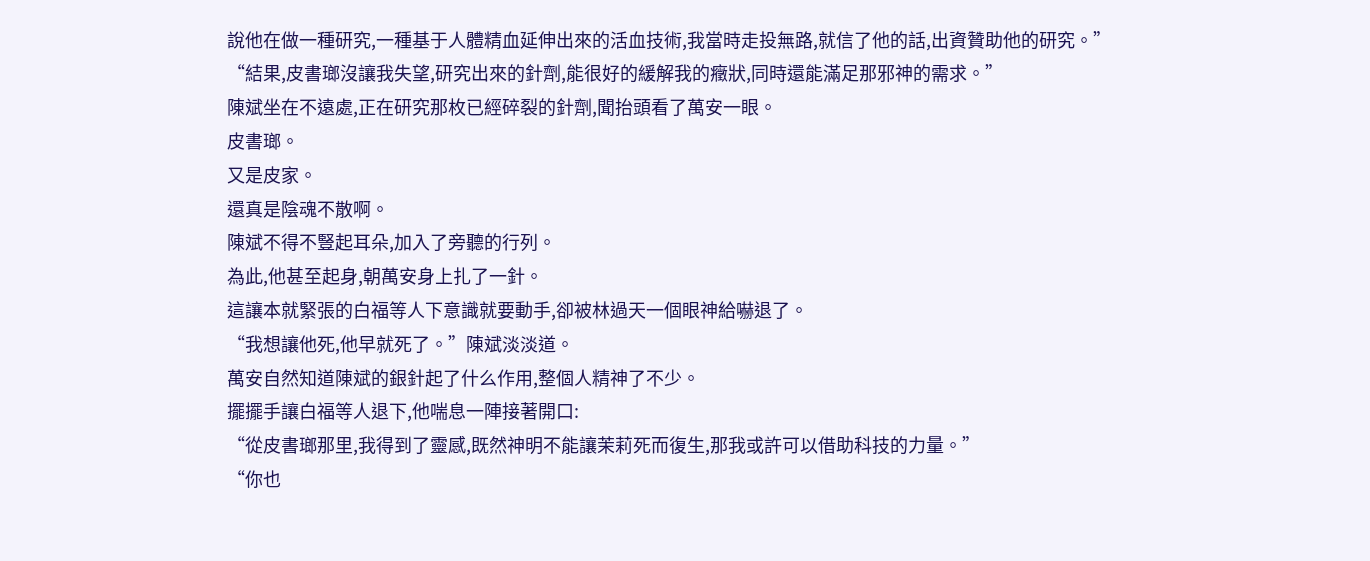說他在做一種研究,一種基于人體精血延伸出來的活血技術,我當時走投無路,就信了他的話,出資贊助他的研究。”
“結果,皮書瑯沒讓我失望,研究出來的針劑,能很好的緩解我的癥狀,同時還能滿足那邪神的需求。”
陳斌坐在不遠處,正在研究那枚已經碎裂的針劑,聞抬頭看了萬安一眼。
皮書瑯。
又是皮家。
還真是陰魂不散啊。
陳斌不得不豎起耳朵,加入了旁聽的行列。
為此,他甚至起身,朝萬安身上扎了一針。
這讓本就緊張的白福等人下意識就要動手,卻被林過天一個眼神給嚇退了。
“我想讓他死,他早就死了。”陳斌淡淡道。
萬安自然知道陳斌的銀針起了什么作用,整個人精神了不少。
擺擺手讓白福等人退下,他喘息一陣接著開口:
“從皮書瑯那里,我得到了靈感,既然神明不能讓茉莉死而復生,那我或許可以借助科技的力量。”
“你也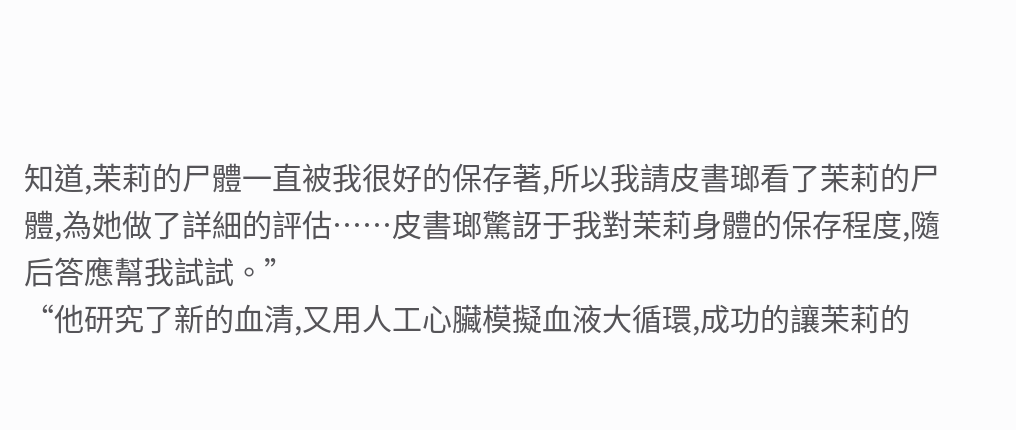知道,茉莉的尸體一直被我很好的保存著,所以我請皮書瑯看了茉莉的尸體,為她做了詳細的評估……皮書瑯驚訝于我對茉莉身體的保存程度,隨后答應幫我試試。”
“他研究了新的血清,又用人工心臟模擬血液大循環,成功的讓茉莉的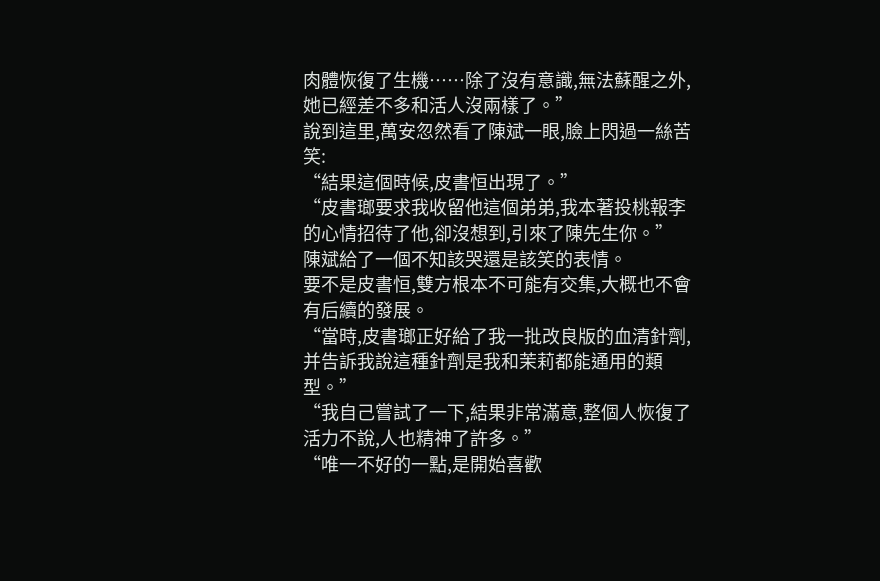肉體恢復了生機……除了沒有意識,無法蘇醒之外,她已經差不多和活人沒兩樣了。”
說到這里,萬安忽然看了陳斌一眼,臉上閃過一絲苦笑:
“結果這個時候,皮書恒出現了。”
“皮書瑯要求我收留他這個弟弟,我本著投桃報李的心情招待了他,卻沒想到,引來了陳先生你。”
陳斌給了一個不知該哭還是該笑的表情。
要不是皮書恒,雙方根本不可能有交集,大概也不會有后續的發展。
“當時,皮書瑯正好給了我一批改良版的血清針劑,并告訴我說這種針劑是我和茉莉都能通用的類型。”
“我自己嘗試了一下,結果非常滿意,整個人恢復了活力不說,人也精神了許多。”
“唯一不好的一點,是開始喜歡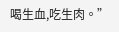喝生血,吃生肉。”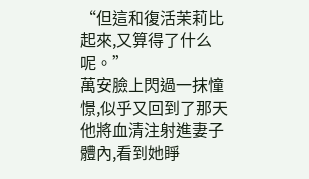“但這和復活茉莉比起來,又算得了什么呢。”
萬安臉上閃過一抹憧憬,似乎又回到了那天他將血清注射進妻子體內,看到她睜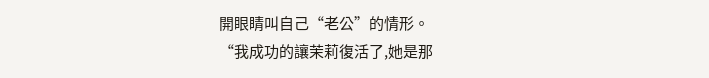開眼睛叫自己“老公”的情形。
“我成功的讓茉莉復活了,她是那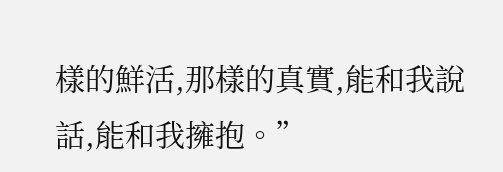樣的鮮活,那樣的真實,能和我說話,能和我擁抱。”